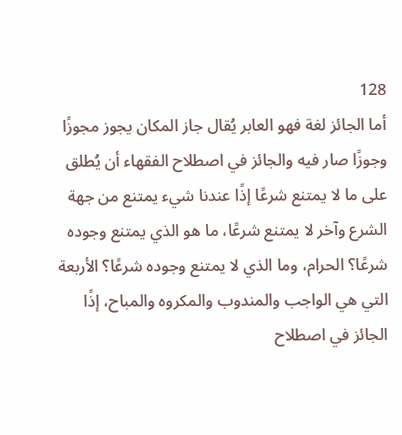128
أما الجائز لغة فهو العابر يُقال جاز المكان يجوز مجوزًا وجوزًا صار فيه والجائز في اصطلاح الفقهاء أن يُطلق على ما لا يمتنع شرعًا إذًا عندنا شيء يمتنع من جهة الشرع وآخر لا يمتنع شرعًا، ما هو الذي يمتنع وجوده شرعًا؟ الحرام، وما الذي لا يمتنع وجوده شرعًا؟ الأربعة التي هي الواجب والمندوب والمكروه والمباح، إذًا الجائز في اصطلاح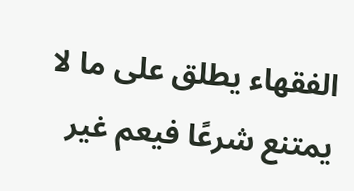الفقهاء يطلق على ما لا يمتنع شرعًا فيعم غير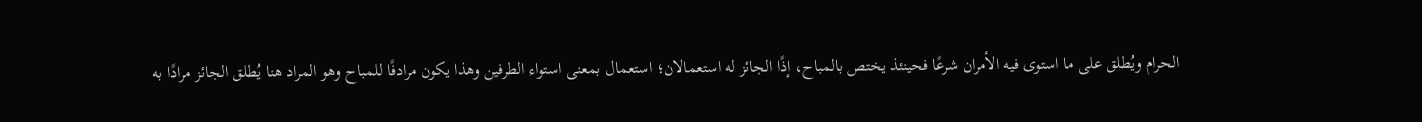الحرام ويُطلق على ما استوى فيه الأمران شرعًا فحينئذ يختص بالمباح، إذًا الجائز له استعمالان؛ استعمال بمعنى استواء الطرفين وهذا يكون مرادفًا للمباح وهو المراد هنا يُطلق الجائز مرادًا به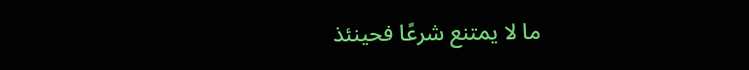ما لا يمتنع شرعًا فحينئذ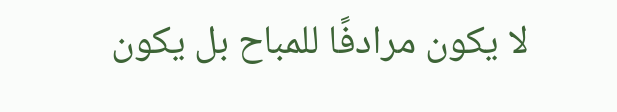لا يكون مرادفًا للمباح بل يكون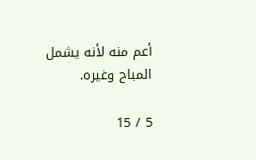أعم منه لأنه يشمل المباح وغيره.

5 / 15